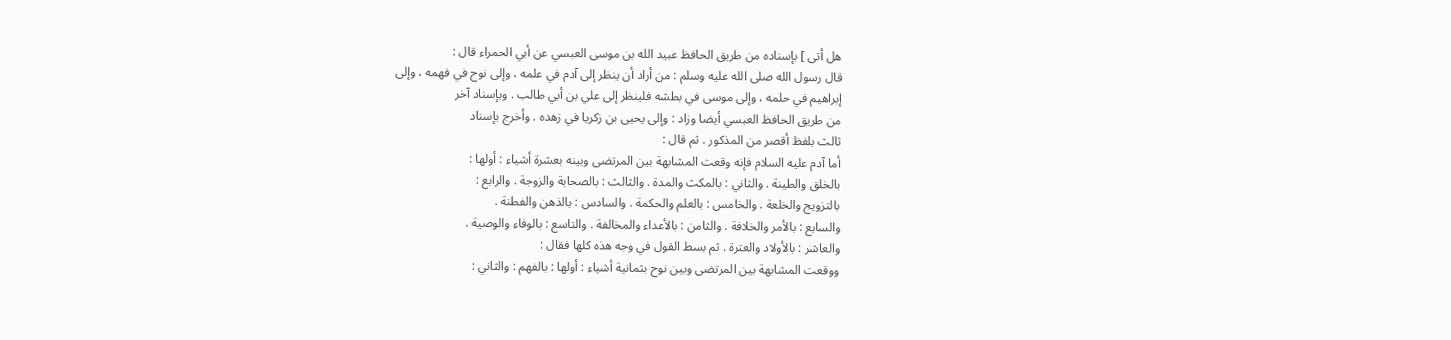هل أتى ] بإسناده من طريق الحافظ عبيد الله بن موسى العبسي عن أبي الحمراء قال :
قال رسول الله صلى الله عليه وسلم : من أراد أن ينظر إلى آدم في علمه ، وإلى نوح في فهمه ، وإلى
إبراهيم في حلمه ، وإلى موسى في بطشه فلينظر إلى علي بن أبي طالب . وبإسناد آخر
من طريق الحافظ العبسي أيضا وزاد : وإلى يحيى بن زكريا في زهده . وأخرج بإسناد
ثالث بلفظ أقصر من المذكور . ثم قال :
أما آدم عليه السلام فإنه وقعت المشابهة بين المرتضى وبينه بعشرة أشياء : أولها :
بالخلق والطينة . والثاني : بالمكث والمدة . والثالث : بالصحابة والزوجة . والرابع :
بالتزويج والخلعة . والخامس : بالعلم والحكمة . والسادس : بالذهن والفطنة .
والسابع : بالأمر والخلافة . والثامن : بالأعداء والمخالفة . والتاسع : بالوفاء والوصية .
والعاشر : بالأولاد والعترة . ثم بسط القول في وجه هذه كلها فقال :
ووقعت المشابهة بين المرتضى وبين نوح بثمانية أشياء : أولها : بالفهم : والثاني :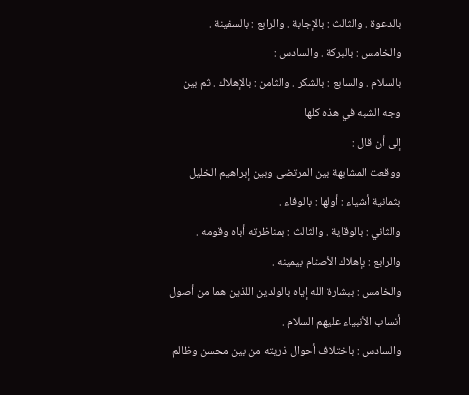بالدعوة . والثالث : بالإجابة . والرابع : بالسفينة . والخامس : بالبركة . والسادس :
بالسلام . والسابع : بالشكر . والثامن : بالإهلاك . ثم بين وجه الشبه في هذه كلها
إلى أن قال :
ووقعت المشابهة بين المرتضى وبين إبراهيم الخليل بثمانية أشياء : أولها : بالوفاء .
والثاني : بالوقاية . والثالث : بمناظرته أباه وقومه . والرابع : بإهلاك الأصنام بيمينه .
والخامس : ببشارة الله إياه بالولدين اللذين هما من أصول أنساب الأنبياء عليهم السلام .
والسادس : باختلاف أحوال ذريته من بين محسن وظالم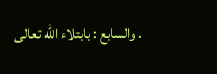. والسابع : بابتلاء الله تعالى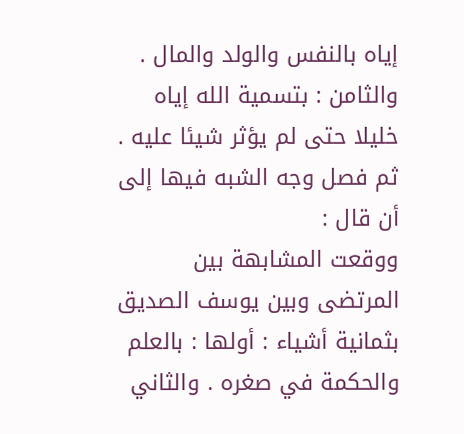إياه بالنفس والولد والمال . والثامن : بتسمية الله إياه خليلا حتى لم يؤثر شيئا عليه .
ثم فصل وجه الشبه فيها إلى أن قال :
ووقعت المشابهة بين المرتضى وبين يوسف الصديق بثمانية أشياء : أولها : بالعلم
والحكمة في صغره . والثاني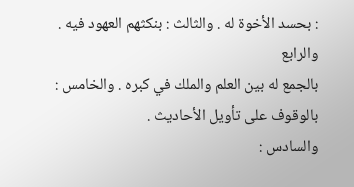: بحسد الأخوة له . والثالث : بنكثهم العهود فيه . والرابع
بالجمع له بين العلم والملك في كبره . والخامس : بالوقوف على تأويل الأحاديث .
والسادس :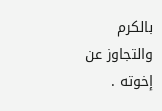بالكرم والتجاوز عن إخوته .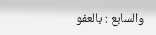والسابع : بالعفو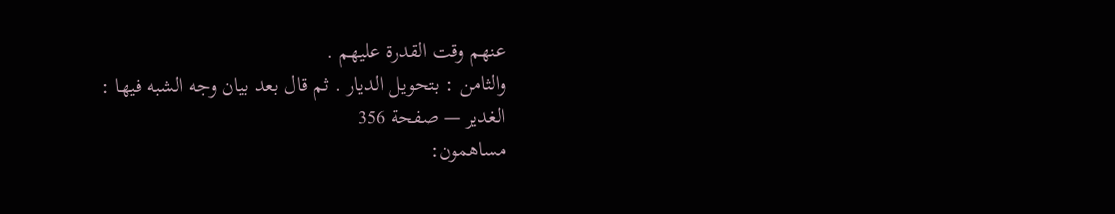عنهم وقت القدرة عليهم .
والثامن : بتحويل الديار . ثم قال بعد بيان وجه الشبه فيها :
الغدير — صفحة 356
مساهمون: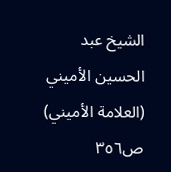الشيخ عبد الحسين الأميني (العلامة الأميني)
ص٣٥٦